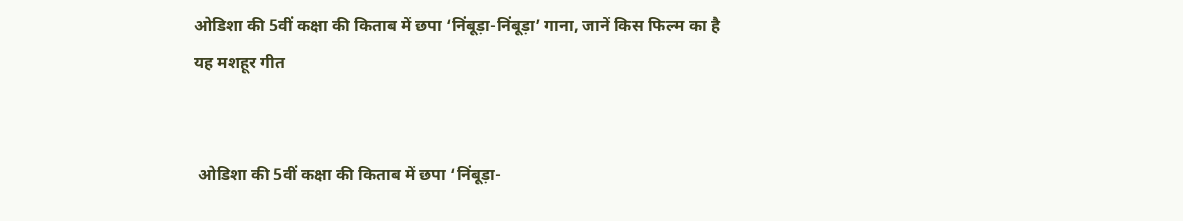ओडिशा की 5वीं कक्षा की किताब में छपा ‘निंबूड़ा-निंबूड़ा’ गाना, जानें किस फिल्म का है यह मशहूर गीत


 ओडिशा की 5वीं कक्षा की किताब में छपा ‘निंबूड़ा-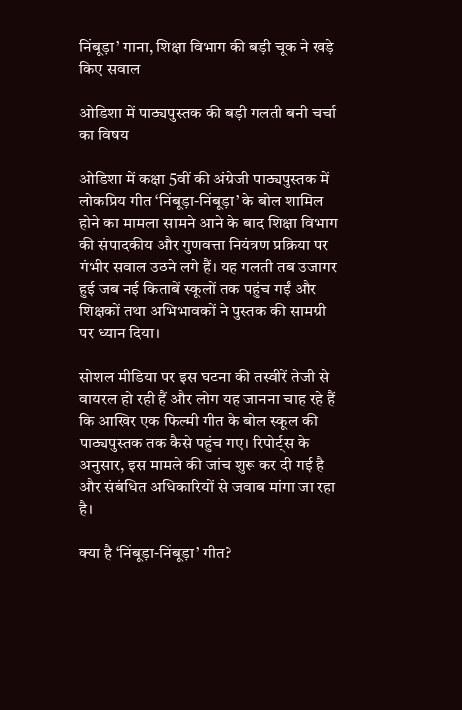निंबूड़ा’ गाना, शिक्षा विभाग की बड़ी चूक ने खड़े किए सवाल

ओडिशा में पाठ्यपुस्तक की बड़ी गलती बनी चर्चा का विषय

ओडिशा में कक्षा 5वीं की अंग्रेजी पाठ्यपुस्तक में लोकप्रिय गीत ‘निंबूड़ा-निंबूड़ा’ के बोल शामिल होने का मामला सामने आने के बाद शिक्षा विभाग की संपादकीय और गुणवत्ता नियंत्रण प्रक्रिया पर गंभीर सवाल उठने लगे हैं। यह गलती तब उजागर हुई जब नई किताबें स्कूलों तक पहुंच गईं और शिक्षकों तथा अभिभावकों ने पुस्तक की सामग्री पर ध्यान दिया।

सोशल मीडिया पर इस घटना की तस्वीरें तेजी से वायरल हो रही हैं और लोग यह जानना चाह रहे हैं कि आखिर एक फिल्मी गीत के बोल स्कूल की पाठ्यपुस्तक तक कैसे पहुंच गए। रिपोर्ट्स के अनुसार, इस मामले की जांच शुरू कर दी गई है और संबंधित अधिकारियों से जवाब मांगा जा रहा है।

क्या है ‘निंबूड़ा-निंबूड़ा’ गीत?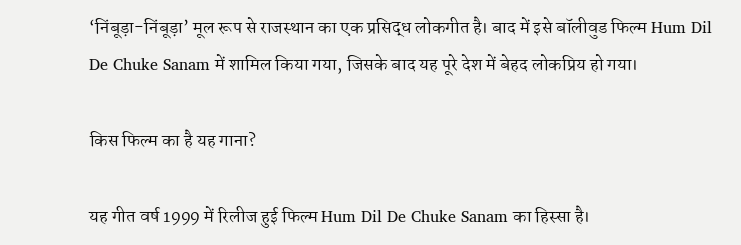‘निंबूड़ा-निंबूड़ा’ मूल रूप से राजस्थान का एक प्रसिद्ध लोकगीत है। बाद में इसे बॉलीवुड फिल्म Hum Dil De Chuke Sanam में शामिल किया गया, जिसके बाद यह पूरे देश में बेहद लोकप्रिय हो गया।

किस फिल्म का है यह गाना?

यह गीत वर्ष 1999 में रिलीज हुई फिल्म Hum Dil De Chuke Sanam का हिस्सा है।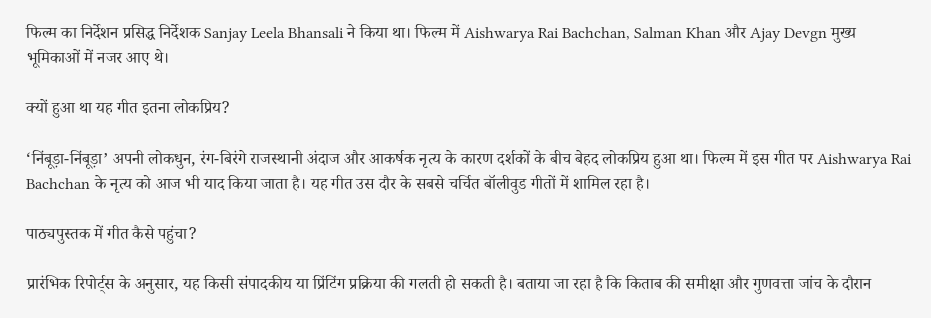फिल्म का निर्देशन प्रसिद्ध निर्देशक Sanjay Leela Bhansali ने किया था। फिल्म में Aishwarya Rai Bachchan, Salman Khan और Ajay Devgn मुख्य भूमिकाओं में नजर आए थे।

क्यों हुआ था यह गीत इतना लोकप्रिय?

‘निंबूड़ा-निंबूड़ा’ अपनी लोकधुन, रंग-बिरंगे राजस्थानी अंदाज और आकर्षक नृत्य के कारण दर्शकों के बीच बेहद लोकप्रिय हुआ था। फिल्म में इस गीत पर Aishwarya Rai Bachchan के नृत्य को आज भी याद किया जाता है। यह गीत उस दौर के सबसे चर्चित बॉलीवुड गीतों में शामिल रहा है।

पाठ्यपुस्तक में गीत कैसे पहुंचा?

प्रारंभिक रिपोर्ट्स के अनुसार, यह किसी संपादकीय या प्रिंटिंग प्रक्रिया की गलती हो सकती है। बताया जा रहा है कि किताब की समीक्षा और गुणवत्ता जांच के दौरान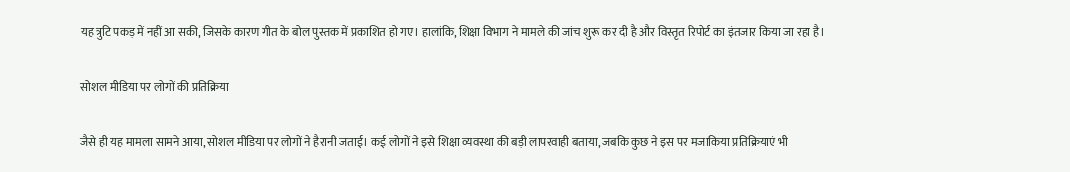यह त्रुटि पकड़ में नहीं आ सकी, जिसके कारण गीत के बोल पुस्तक में प्रकाशित हो गए। हालांकि, शिक्षा विभाग ने मामले की जांच शुरू कर दी है और विस्तृत रिपोर्ट का इंतजार किया जा रहा है।

सोशल मीडिया पर लोगों की प्रतिक्रिया

जैसे ही यह मामला सामने आया, सोशल मीडिया पर लोगों ने हैरानी जताई। कई लोगों ने इसे शिक्षा व्यवस्था की बड़ी लापरवाही बताया, जबकि कुछ ने इस पर मजाकिया प्रतिक्रियाएं भी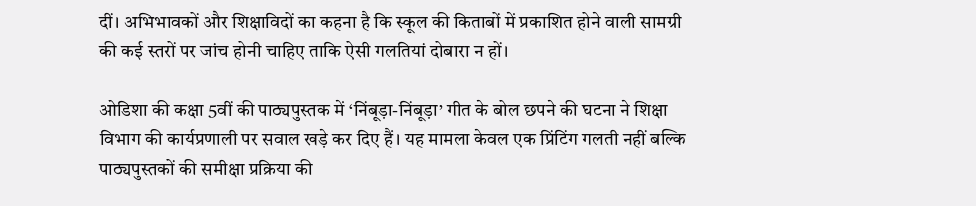दीं। अभिभावकों और शिक्षाविदों का कहना है कि स्कूल की किताबों में प्रकाशित होने वाली सामग्री की कई स्तरों पर जांच होनी चाहिए ताकि ऐसी गलतियां दोबारा न हों।

ओडिशा की कक्षा 5वीं की पाठ्यपुस्तक में ‘निंबूड़ा-निंबूड़ा’ गीत के बोल छपने की घटना ने शिक्षा विभाग की कार्यप्रणाली पर सवाल खड़े कर दिए हैं। यह मामला केवल एक प्रिंटिंग गलती नहीं बल्कि पाठ्यपुस्तकों की समीक्षा प्रक्रिया की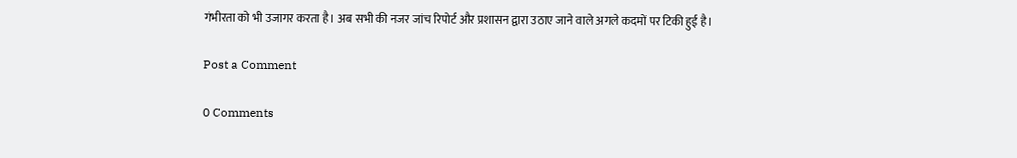गंभीरता को भी उजागर करता है। अब सभी की नजर जांच रिपोर्ट और प्रशासन द्वारा उठाए जाने वाले अगले कदमों पर टिकी हुई है।

Post a Comment

0 Comments